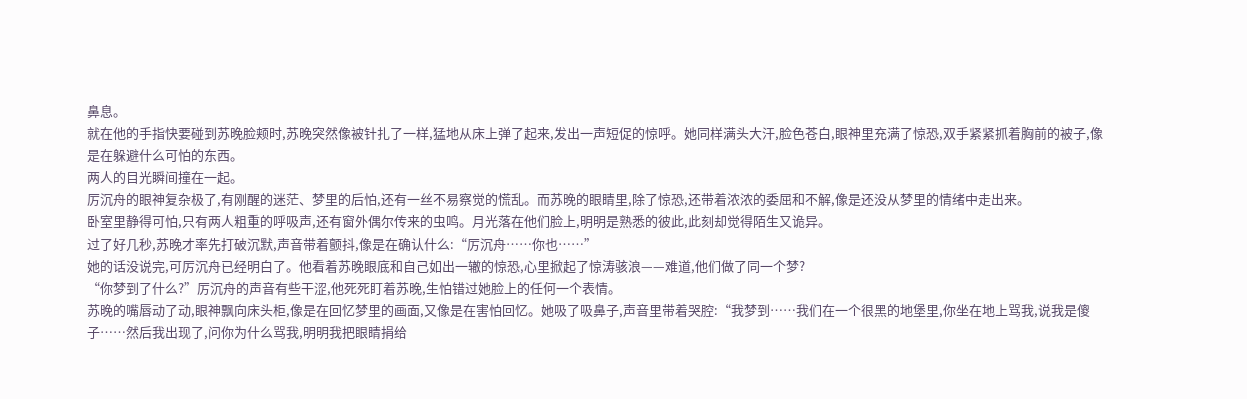鼻息。
就在他的手指快要碰到苏晚脸颊时,苏晚突然像被针扎了一样,猛地从床上弹了起来,发出一声短促的惊呼。她同样满头大汗,脸色苍白,眼神里充满了惊恐,双手紧紧抓着胸前的被子,像是在躲避什么可怕的东西。
两人的目光瞬间撞在一起。
厉沉舟的眼神复杂极了,有刚醒的迷茫、梦里的后怕,还有一丝不易察觉的慌乱。而苏晚的眼睛里,除了惊恐,还带着浓浓的委屈和不解,像是还没从梦里的情绪中走出来。
卧室里静得可怕,只有两人粗重的呼吸声,还有窗外偶尔传来的虫鸣。月光落在他们脸上,明明是熟悉的彼此,此刻却觉得陌生又诡异。
过了好几秒,苏晚才率先打破沉默,声音带着颤抖,像是在确认什么:“厉沉舟……你也……”
她的话没说完,可厉沉舟已经明白了。他看着苏晚眼底和自己如出一辙的惊恐,心里掀起了惊涛骇浪——难道,他们做了同一个梦?
“你梦到了什么?”厉沉舟的声音有些干涩,他死死盯着苏晚,生怕错过她脸上的任何一个表情。
苏晚的嘴唇动了动,眼神飘向床头柜,像是在回忆梦里的画面,又像是在害怕回忆。她吸了吸鼻子,声音里带着哭腔:“我梦到……我们在一个很黑的地堡里,你坐在地上骂我,说我是傻子……然后我出现了,问你为什么骂我,明明我把眼睛捐给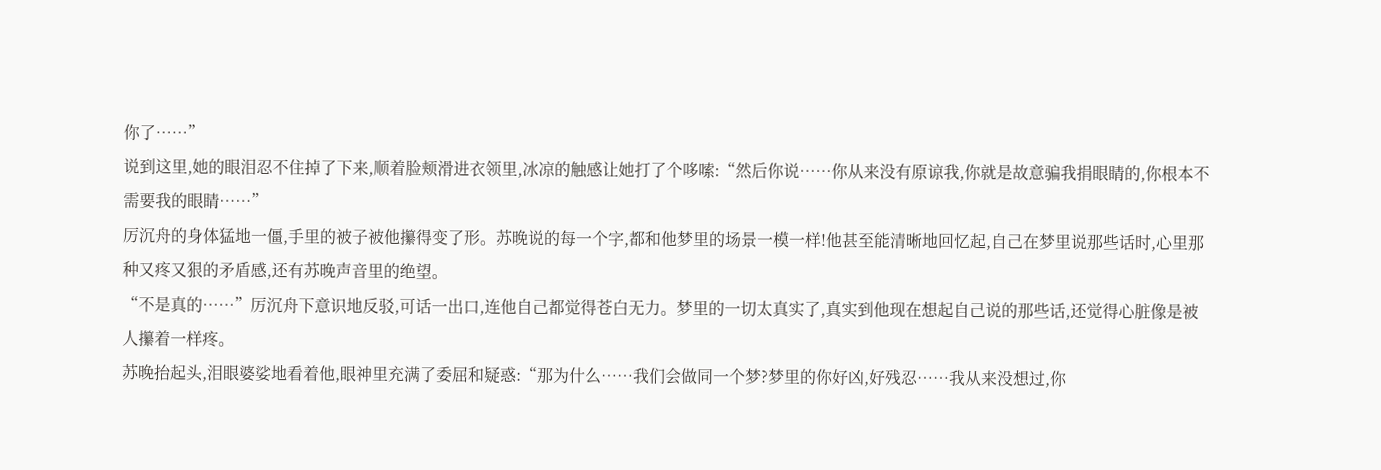你了……”
说到这里,她的眼泪忍不住掉了下来,顺着脸颊滑进衣领里,冰凉的触感让她打了个哆嗦:“然后你说……你从来没有原谅我,你就是故意骗我捐眼睛的,你根本不需要我的眼睛……”
厉沉舟的身体猛地一僵,手里的被子被他攥得变了形。苏晚说的每一个字,都和他梦里的场景一模一样!他甚至能清晰地回忆起,自己在梦里说那些话时,心里那种又疼又狠的矛盾感,还有苏晚声音里的绝望。
“不是真的……”厉沉舟下意识地反驳,可话一出口,连他自己都觉得苍白无力。梦里的一切太真实了,真实到他现在想起自己说的那些话,还觉得心脏像是被人攥着一样疼。
苏晚抬起头,泪眼婆娑地看着他,眼神里充满了委屈和疑惑:“那为什么……我们会做同一个梦?梦里的你好凶,好残忍……我从来没想过,你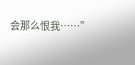会那么恨我……”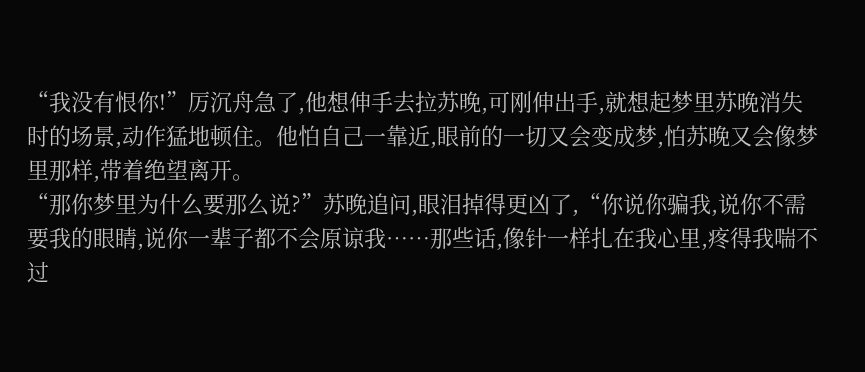“我没有恨你!”厉沉舟急了,他想伸手去拉苏晚,可刚伸出手,就想起梦里苏晚消失时的场景,动作猛地顿住。他怕自己一靠近,眼前的一切又会变成梦,怕苏晚又会像梦里那样,带着绝望离开。
“那你梦里为什么要那么说?”苏晚追问,眼泪掉得更凶了,“你说你骗我,说你不需要我的眼睛,说你一辈子都不会原谅我……那些话,像针一样扎在我心里,疼得我喘不过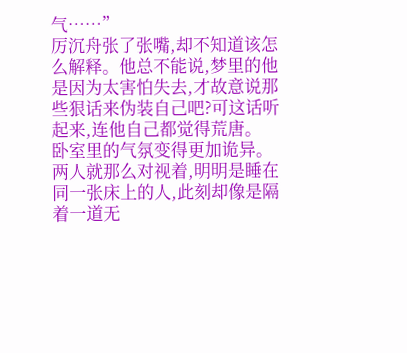气……”
厉沉舟张了张嘴,却不知道该怎么解释。他总不能说,梦里的他是因为太害怕失去,才故意说那些狠话来伪装自己吧?可这话听起来,连他自己都觉得荒唐。
卧室里的气氛变得更加诡异。两人就那么对视着,明明是睡在同一张床上的人,此刻却像是隔着一道无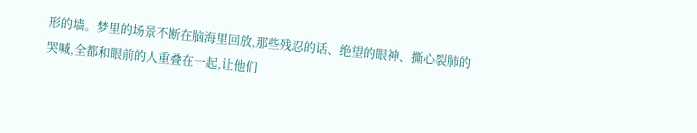形的墙。梦里的场景不断在脑海里回放,那些残忍的话、绝望的眼神、撕心裂肺的哭喊,全都和眼前的人重叠在一起,让他们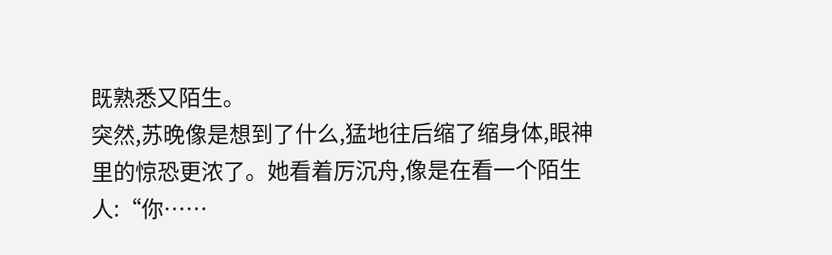既熟悉又陌生。
突然,苏晚像是想到了什么,猛地往后缩了缩身体,眼神里的惊恐更浓了。她看着厉沉舟,像是在看一个陌生人:“你……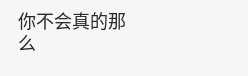你不会真的那么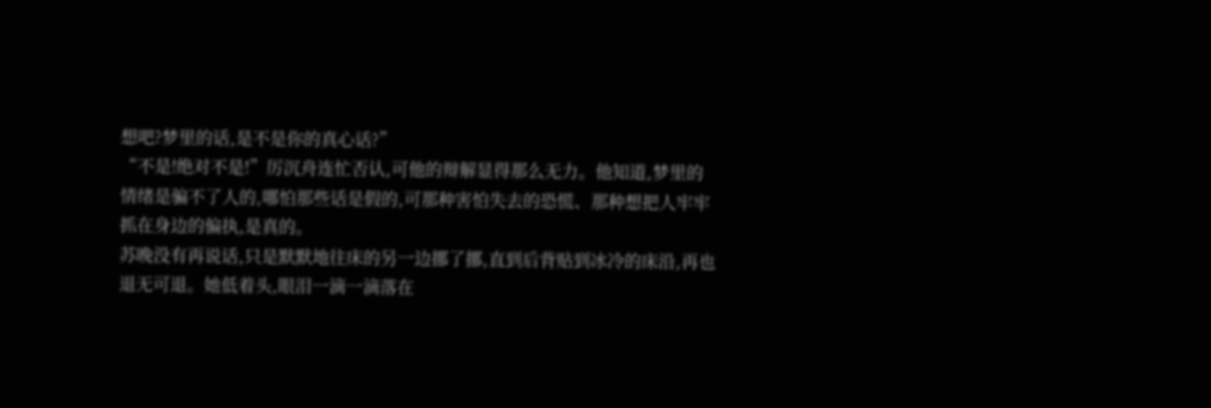想吧?梦里的话,是不是你的真心话?”
“不是!绝对不是!”厉沉舟连忙否认,可他的辩解显得那么无力。他知道,梦里的情绪是骗不了人的,哪怕那些话是假的,可那种害怕失去的恐慌、那种想把人牢牢抓在身边的偏执,是真的。
苏晚没有再说话,只是默默地往床的另一边挪了挪,直到后背贴到冰冷的床沿,再也退无可退。她低着头,眼泪一滴一滴落在